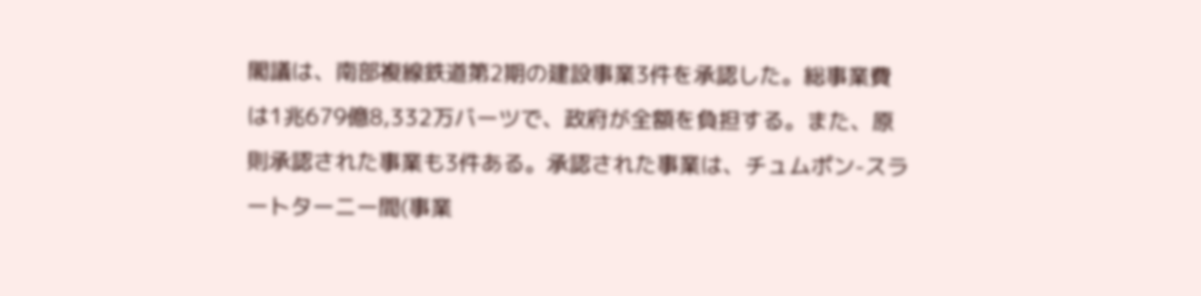閣議は、南部複線鉄道第2期の建設事業3件を承認した。総事業費は1兆679億8,332万バーツで、政府が全額を負担する。また、原則承認された事業も3件ある。承認された事業は、チュムポン-スラートターニー間(事業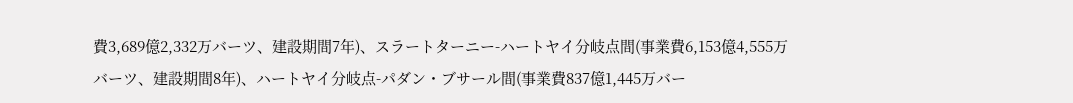費3,689億2,332万バーツ、建設期間7年)、スラートターニー-ハートヤイ分岐点間(事業費6,153億4,555万バーツ、建設期間8年)、ハートヤイ分岐点-パダン・ブサール間(事業費837億1,445万バー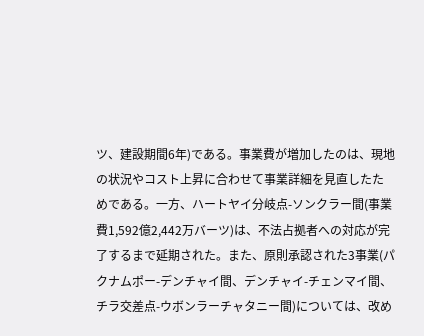ツ、建設期間6年)である。事業費が増加したのは、現地の状況やコスト上昇に合わせて事業詳細を見直したためである。一方、ハートヤイ分岐点-ソンクラー間(事業費1,592億2,442万バーツ)は、不法占拠者への対応が完了するまで延期された。また、原則承認された3事業(パクナムポー-デンチャイ間、デンチャイ-チェンマイ間、チラ交差点-ウボンラーチャタニー間)については、改め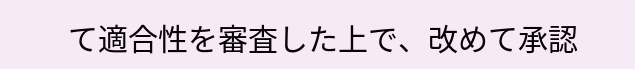て適合性を審査した上で、改めて承認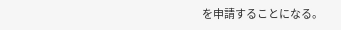を申請することになる。